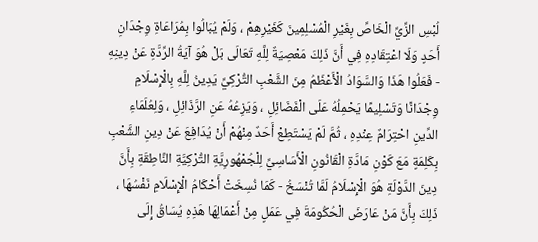لُبْسِ الزِّيِّ الْخَاصِّ بِغَيْرِ الْمُسْلِمِينَ كَغَيْرِهِمْ ، وَلَمْ يُبَالُوا بِمُرَاعَاةِ وِجْدَانِ أَحَدٍ وَلَا اعْتِقَادِهِ فِي أَنَّ ذَلِكَ مَعْصِيَةٌ لِلَّهِ تَعَالَى بَلْ هُوَ آيَةُ الرِّدَّةِ عَنْ دِينِهِ - فَعَلُوا هَذَا وَالسَّوَادُ الْأَعْظَمُ مِنَ الشَّعْبِ التُّرْكِيِّ يَدِينُ لِلَّهِ بِالْإِسْلَامِ وِجْدَانًا وَتَسْلِيمًا يَحْمِلُهُ عَلَى الْفَضَائِلِ ، وَيَزِعُهُ عَنِ الرَّذَائِلِ ، وَلِعُلَمَاءِ الدِّينِ احْتِرَامٌ عِنْدِهِ ، ثُمَّ لَمْ يَسْتَطِعْ أَحَدٌ مِنْهُمْ أَنْ يُدَافِعَ عَنْ دِينِ الشَّعْبِ بِكَلِمَةٍ مَعَ كَوْنِ مَادَّةِ الْقَانُونِ الْأَسَاسِيِّ لِلْجُمْهُورِيَّةِ التُّرْكِيَّةِ النَّاطِقَةِ بِأَنَّ دِينَ الدَّوْلَةِ هُوَ الْإِسْلَامُ لَمَّا تُنْسَخُ - كَمَا نُسِخَتْ أَحْكَامُ الْإِسْلَامِ نَفْسُهَا ، ذَلِكَ بِأَنَّ مَنْ عَارَضَ الْحُكُومَةَ فِي عَمَلٍ مِنْ أَعْمَالِهَا هَذِهِ يُسَاقُ إِلَى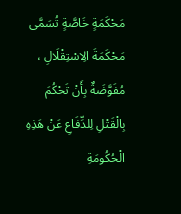مَحْكَمَةٍ خَاصَّةٍ تُسَمَّى مَحْكَمَةَ الِاسْتِقْلَالِ ، مُفَوَّضَةٌ بِأَنْ تَحْكُمَ بِالْقَتْلِ لِلدِّفَاعِ عَنْ هَذِهِ الْحُكُومَةِ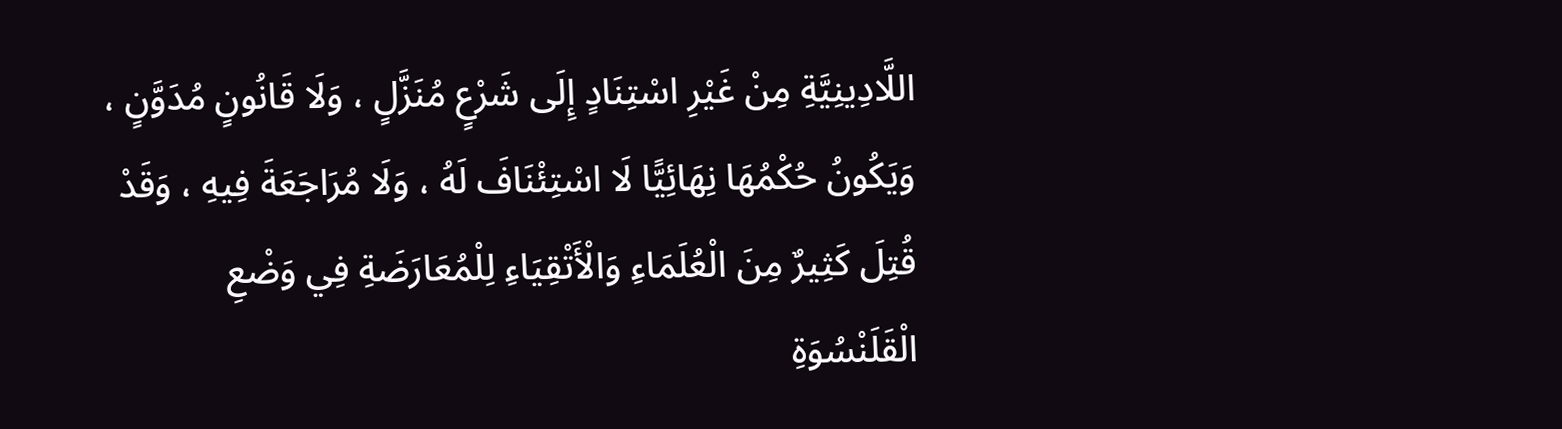اللَّادِينِيَّةِ مِنْ غَيْرِ اسْتِنَادٍ إِلَى شَرْعٍ مُنَزَّلٍ ، وَلَا قَانُونٍ مُدَوَّنٍ ، وَيَكُونُ حُكْمُهَا نِهَائِيًّا لَا اسْتِئْنَافَ لَهُ ، وَلَا مُرَاجَعَةَ فِيهِ ، وَقَدْ قُتِلَ كَثِيرٌ مِنَ الْعُلَمَاءِ وَالْأَتْقِيَاءِ لِلْمُعَارَضَةِ فِي وَضْعِ الْقَلَنْسُوَةِ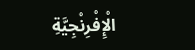الْإِفْرِنْجِيَّةِ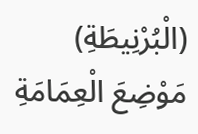(الْبُرْنِيطَةِ) مَوْضِعَ الْعِمَامَةِ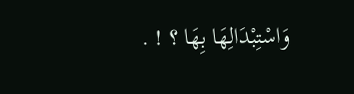وَاسْتِبْدَالِهَا بِهَا ؟ ! .